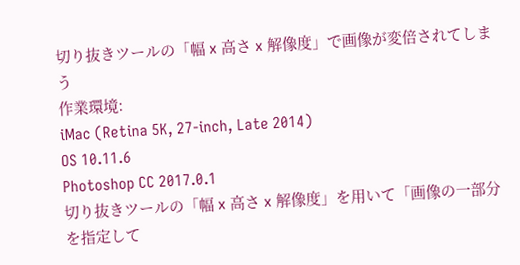切り抜きツールの「幅 x 高さ x 解像度」で画像が変倍されてしまう
作業環境:
iMac (Retina 5K, 27-inch, Late 2014)
OS 10.11.6
Photoshop CC 2017.0.1
切り抜きツールの「幅 x 高さ x 解像度」を用いて「画像の一部分を指定して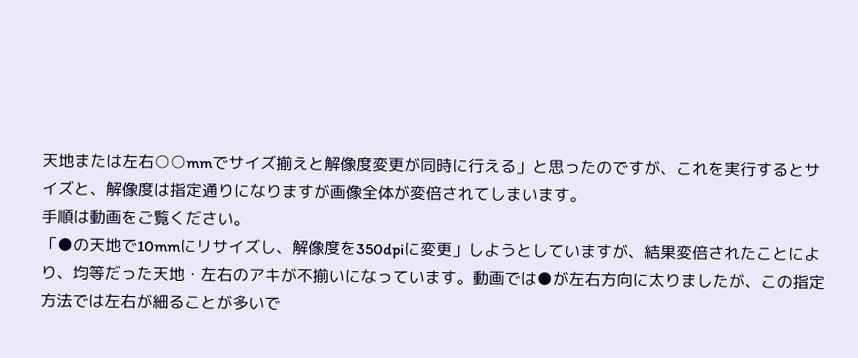天地または左右○○mmでサイズ揃えと解像度変更が同時に行える」と思ったのですが、これを実行するとサイズと、解像度は指定通りになりますが画像全体が変倍されてしまいます。
手順は動画をご覧ください。
「●の天地で10mmにリサイズし、解像度を350dpiに変更」しようとしていますが、結果変倍されたことにより、均等だった天地・左右のアキが不揃いになっています。動画では●が左右方向に太りましたが、この指定方法では左右が細ることが多いで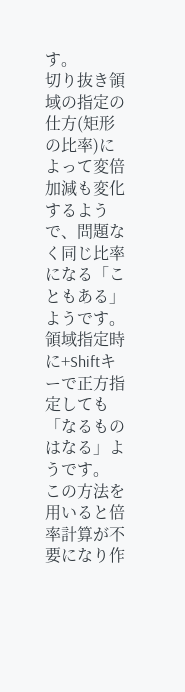す。
切り抜き領域の指定の仕方(矩形の比率)によって変倍加減も変化するようで、問題なく同じ比率になる「こともある」ようです。領域指定時に+Shiftキーで正方指定しても「なるものはなる」ようです。
この方法を用いると倍率計算が不要になり作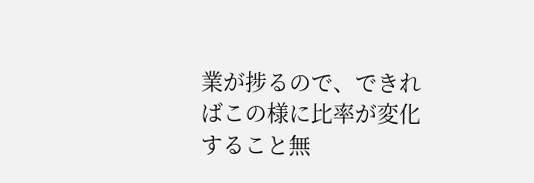業が捗るので、できればこの様に比率が変化すること無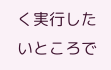く実行したいところで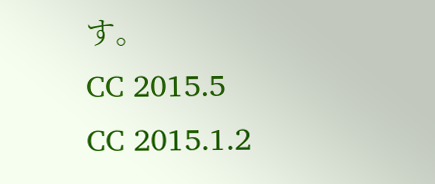す。
CC 2015.5
CC 2015.1.2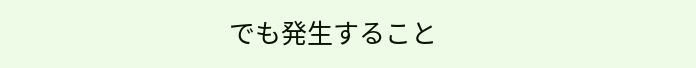でも発生すること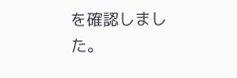を確認しました。